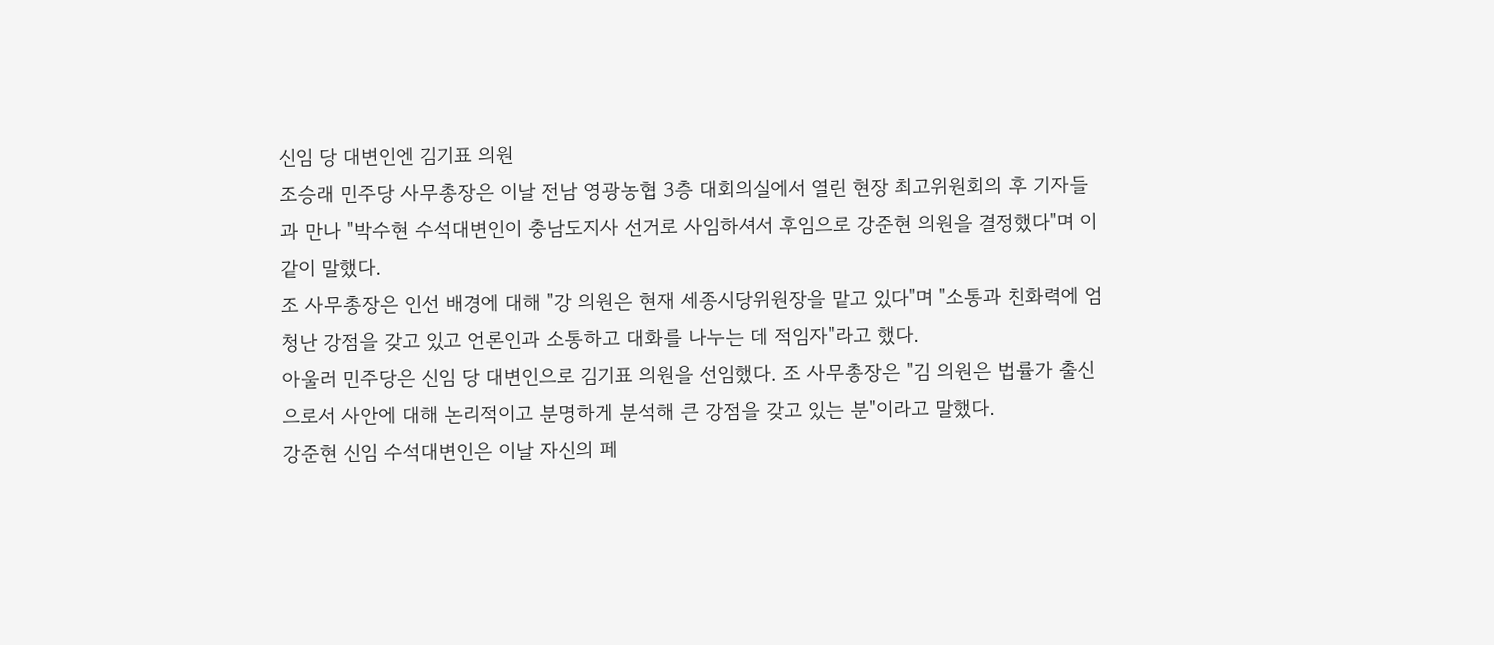신임 당 대변인엔 김기표 의원
조승래 민주당 사무총장은 이날 전남 영광농협 3층 대회의실에서 열린 현장 최고위원회의 후 기자들과 만나 "박수현 수석대변인이 충남도지사 선거로 사임하셔서 후임으로 강준현 의원을 결정했다"며 이같이 말했다.
조 사무총장은 인선 배경에 대해 "강 의원은 현재 세종시당위원장을 맡고 있다"며 "소통과 친화력에 엄청난 강점을 갖고 있고 언론인과 소통하고 대화를 나누는 데 적임자"라고 했다.
아울러 민주당은 신임 당 대변인으로 김기표 의원을 선임했다. 조 사무총장은 "김 의원은 법률가 출신으로서 사안에 대해 논리적이고 분명하게 분석해 큰 강점을 갖고 있는 분"이라고 말했다.
강준현 신임 수석대변인은 이날 자신의 페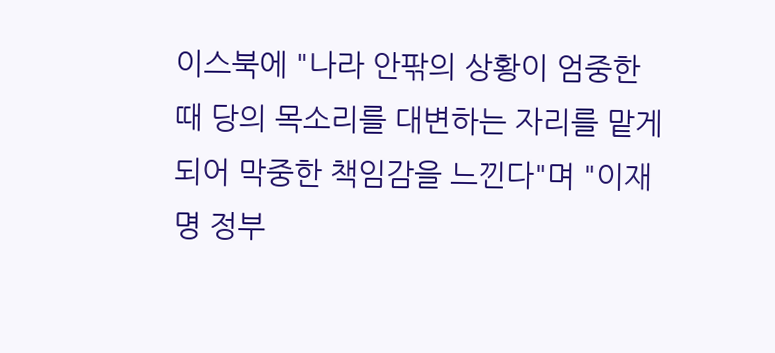이스북에 "나라 안팎의 상황이 엄중한 때 당의 목소리를 대변하는 자리를 맡게 되어 막중한 책임감을 느낀다"며 "이재명 정부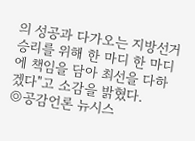의 성공과 다가오는 지방선거 승리를 위해 한 마디 한 마디에 책임을 담아 최선을 다하겠다"고 소감을 밝혔다.
◎공감언론 뉴시스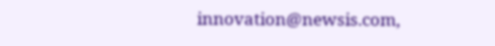innovation@newsis.com,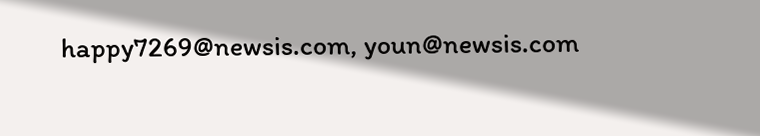happy7269@newsis.com, youn@newsis.com